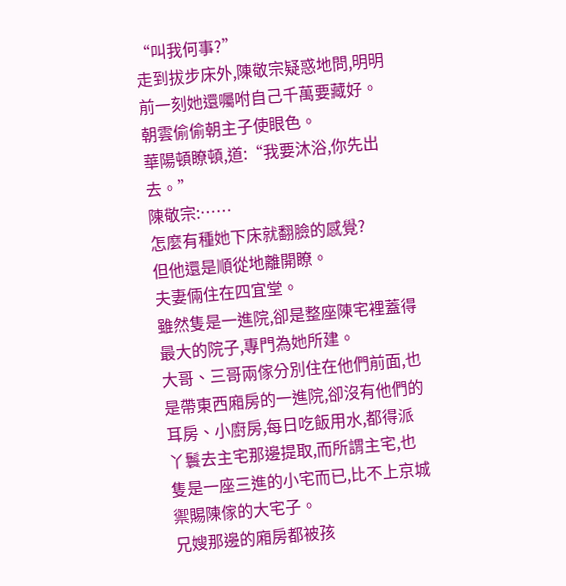“叫我何事?”
走到拔步床外,陳敬宗疑惑地問,明明前一刻她還囑咐自己千萬要藏好。
朝雲偷偷朝主子使眼色。
華陽頓瞭頓,道:“我要沐浴,你先出去。”
陳敬宗:……
怎麼有種她下床就翻臉的感覺?
但他還是順從地離開瞭。
夫妻倆住在四宜堂。
雖然隻是一進院,卻是整座陳宅裡蓋得最大的院子,專門為她所建。
大哥、三哥兩傢分別住在他們前面,也是帶東西廂房的一進院,卻沒有他們的耳房、小廚房,每日吃飯用水,都得派丫鬟去主宅那邊提取,而所謂主宅,也隻是一座三進的小宅而已,比不上京城禦賜陳傢的大宅子。
兄嫂那邊的廂房都被孩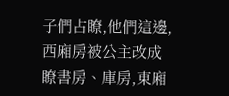子們占瞭,他們這邊,西廂房被公主改成瞭書房、庫房,東廂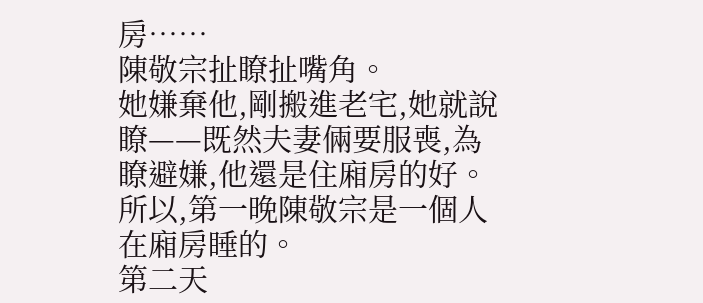房……
陳敬宗扯瞭扯嘴角。
她嫌棄他,剛搬進老宅,她就說瞭——既然夫妻倆要服喪,為瞭避嫌,他還是住廂房的好。
所以,第一晚陳敬宗是一個人在廂房睡的。
第二天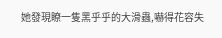她發現瞭一隻黑乎乎的大滑蟲,嚇得花容失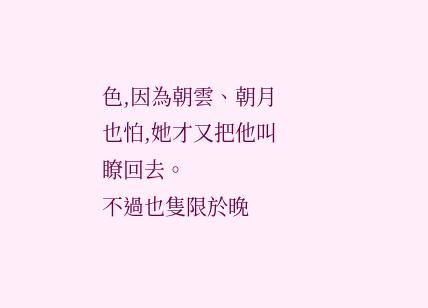色,因為朝雲、朝月也怕,她才又把他叫瞭回去。
不過也隻限於晚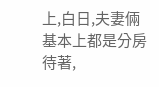上,白日,夫妻倆基本上都是分房待著,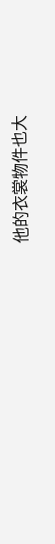他的衣裳物件也大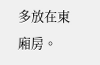多放在東廂房。